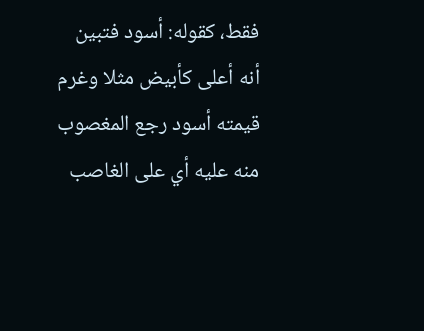فقط، كقوله: أسود فتبين أنه أعلى كأبيض مثلا وغرم قيمته أسود رجع المغصوب منه عليه أي على الغاصب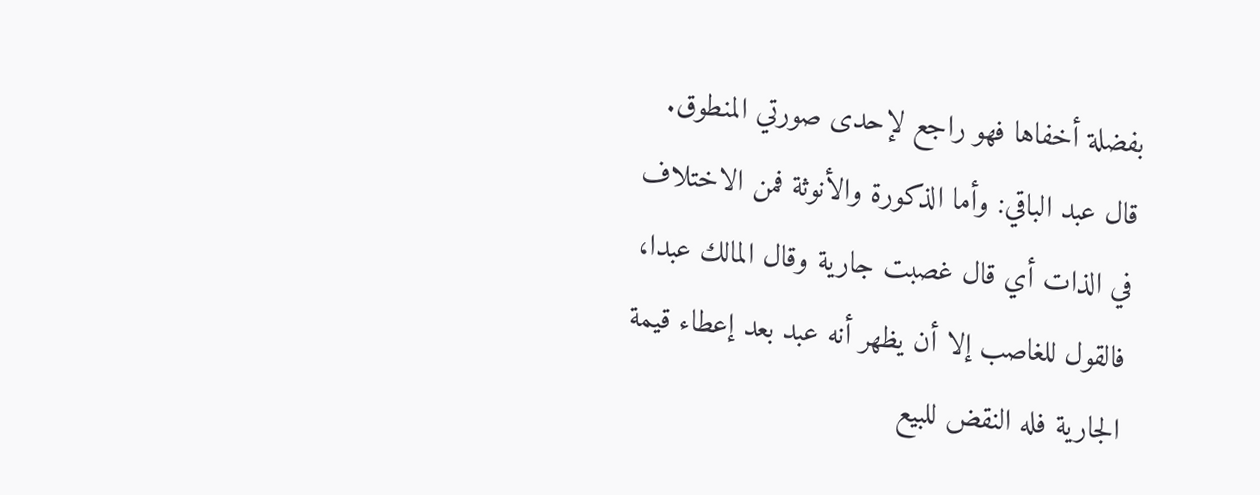بفضلة أخفاها فهو راجع لإحدى صورتي المنطوق.
قال عبد الباقي: وأما الذكورة والأنوثة فمن الاختلاف في الذات أي قال غصبت جارية وقال المالك عبدا، فالقول للغاصب إلا أن يظهر أنه عبد بعد إعطاء قيمة الجارية فله النقض للبيع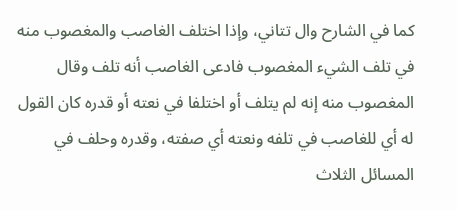كما في الشارح وال تتاني، وإذا اختلف الغاصب والمغصوب منه في تلف الشيء المغصوب فادعى الغاصب أنه تلف وقال المغصوب منه إنه لم يتلف أو اختلفا في نعته أو قدره كان القول له أي للغاصب في تلفه ونعته أي صفته، وقدره وحلف في المسائل الثلاث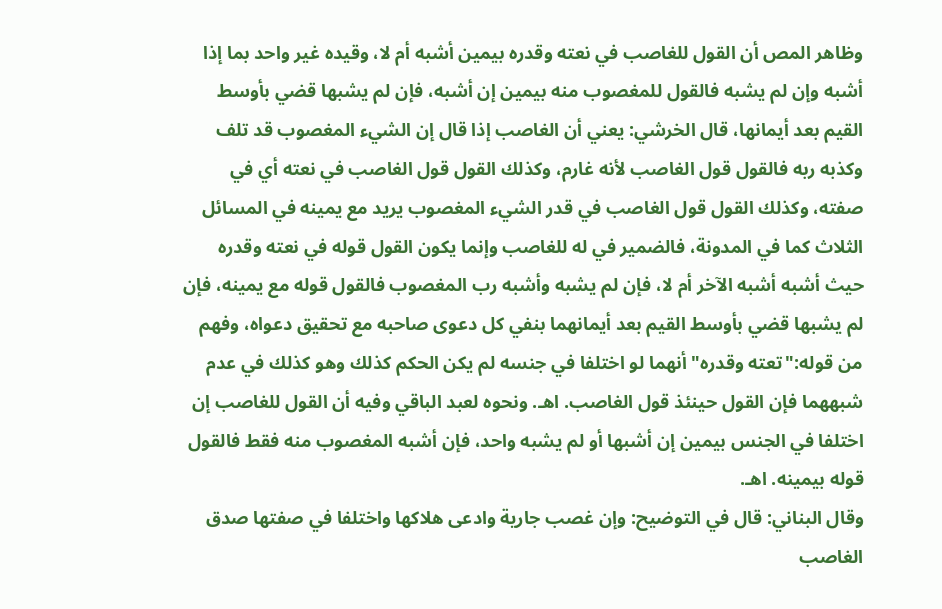وظاهر المص أن القول للغاصب في نعته وقدره بيمين أشبه أم لا، وقيده غير واحد بما إذا أشبه وإن لم يشبه فالقول للمغصوب منه بيمين إن أشبه، فإن لم يشبها قضي بأوسط القيم بعد أيمانها، قال الخرشي: يعني أن الغاصب إذا قال إن الشيء المغصوب قد تلف وكذبه ربه فالقول قول الغاصب لأنه غارم، وكذلك القول قول الغاصب في نعته أي في صفته، وكذلك القول قول الغاصب في قدر الشيء المغصوب يريد مع يمينه في المسائل الثلاث كما في المدونة، فالضمير في له للغاصب وإنما يكون القول قوله في نعته وقدره حيث أشبه أشبه الآخر أم لا، فإن لم يشبه وأشبه رب المغصوب فالقول قوله مع يمينه، فإن لم يشبها قضي بأوسط القيم بعد أيمانهما بنفي كل دعوى صاحبه مع تحقيق دعواه، وفهم من قوله:"تعته وقدره" أنهما لو اختلفا في جنسه لم يكن الحكم كذلك وهو كذلك في عدم شبههما فإن القول حينئذ قول الغاصب. اهـ. ونحوه لعبد الباقي وفيه أن القول للغاصب إن اختلفا في الجنس بيمين إن أشبها أو لم يشبه واحد، فإن أشبه المغصوب منه فقط فالقول قوله بيمينه. اهـ.
وقال البناني: قال في التوضيح: وإن غصب جارية وادعى هلاكها واختلفا في صفتها صدق الغاصب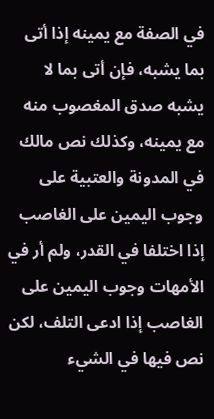في الصفة مع يمينه إذا أتى بما يشبه، فإن أتى بما لا يشبه صدق المغصوب منه مع يمينه، وكذلك نص مالك في المدونة والعتبية على وجوب اليمين على الغاصب إذا اختلفا في القدر، ولم أر في الأمهات وجوب اليمين على الغاصب إذا ادعى التلف، لكن نص فيها في الشيء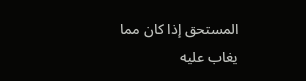المستحق إذا كان مما يغاب عليه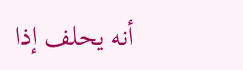أنه يحلف إذا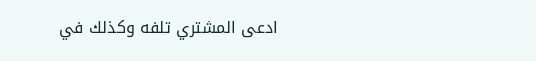ادعى المشتري تلفه وكذلك في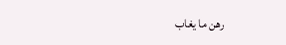رهن ما يغاب